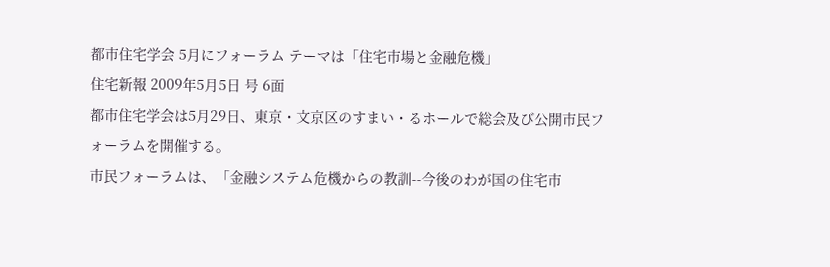都市住宅学会 5月にフォーラム テーマは「住宅市場と金融危機」
住宅新報 2009年5月5日 号 6面
都市住宅学会は5月29日、東京・文京区のすまい・るホールで総会及び公開市民フォーラムを開催する。
市民フォーラムは、「金融システム危機からの教訓--今後のわが国の住宅市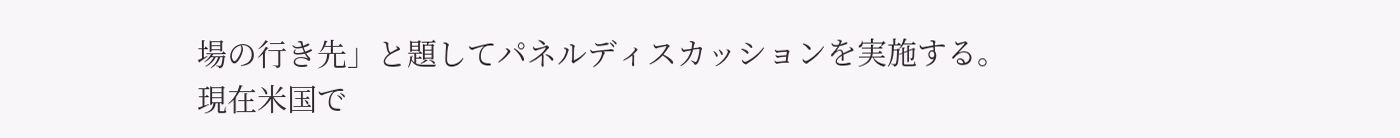場の行き先」と題してパネルディスカッションを実施する。
現在米国で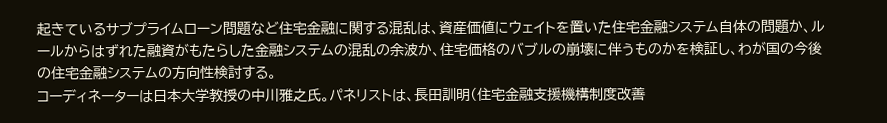起きているサブプライムローン問題など住宅金融に関する混乱は、資産価値にウェイトを置いた住宅金融システム自体の問題か、ルールからはずれた融資がもたらした金融システムの混乱の余波か、住宅価格のバブルの崩壊に伴うものかを検証し、わが国の今後の住宅金融システムの方向性検討する。
コーディネーターは日本大学教授の中川雅之氏。パネリストは、長田訓明(住宅金融支援機構制度改善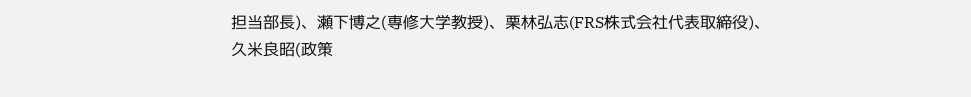担当部長)、瀬下博之(専修大学教授)、栗林弘志(FRS株式会社代表取締役)、久米良昭(政策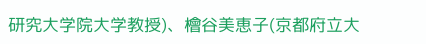研究大学院大学教授)、檜谷美恵子(京都府立大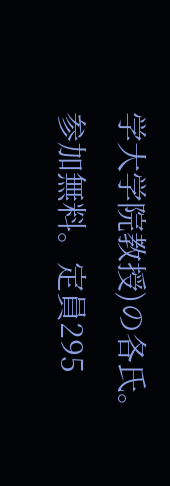学大学院教授)の各氏。
参加無料。定員295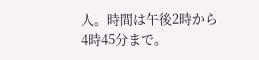人。時間は午後2時から4時45分まで。